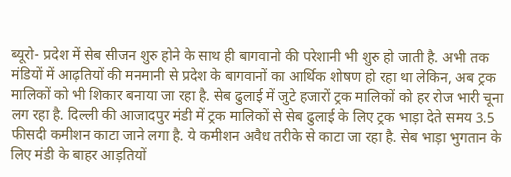ब्यूरो- प्रदेश में सेब सीजन शुरु होने के साथ ही बागवानो की परेशानी भी शुरु हो जाती है. अभी तक मंडियों में आढ़तियों की मनमानी से प्रदेश के बागवानों का आर्थिक शोषण हो रहा था लेकिन, अब ट्रक मालिकों को भी शिकार बनाया जा रहा है. सेब ढुलाई में जुटे हजारों ट्रक मालिकों को हर रोज भारी चूना लग रहा है. दिल्ली की आजादपुर मंडी में ट्रक मालिकों से सेब ढुलाई के लिए ट्रक भाड़ा देते समय 3.5 फीसदी कमीशन काटा जाने लगा है. ये कमीशन अवैध तरीके से काटा जा रहा है. सेब भाड़ा भुगतान के लिए मंडी के बाहर आड़तियों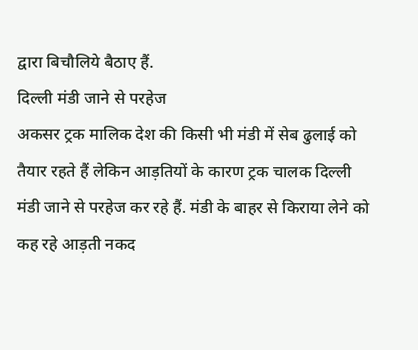द्वारा बिचौलिये बैठाए हैं.
दिल्ली मंडी जाने से परहेज
अकसर ट्रक मालिक देश की किसी भी मंडी में सेब ढुलाई को तैयार रहते हैं लेकिन आड़तियों के कारण ट्रक चालक दिल्ली मंडी जाने से परहेज कर रहे हैं. मंडी के बाहर से किराया लेने को कह रहे आड़ती नकद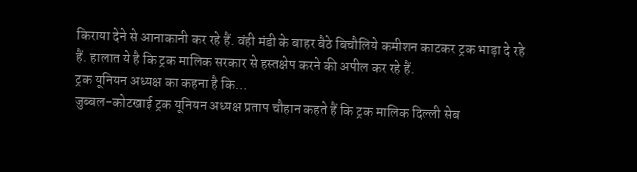किराया देने से आनाकानी कर रहे हैं. वंही मंडी के बाहर बैठे बिचौलिये कमीशन काटकर ट्रक भाड़ा दे रहे हैं. हालात ये है कि ट्रक मालिक सरकार से हस्तक्षेप करने की अपील कर रहे हैं.
ट्रक यूनियन अध्यक्ष का कहना है कि…
जुब्बल-कोटखाई ट्रक यूनियन अध्यक्ष प्रताप चौहान कहते हैं कि ट्रक मालिक दिल्ली सेब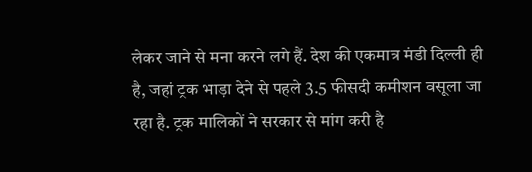लेकर जाने से मना करने लगे हैं. देश की एकमात्र मंडी दिल्ली ही है, जहां ट्रक भाड़ा देने से पहले 3.5 फीसदी कमीशन वसूला जा रहा है. ट्रक मालिकों ने सरकार से मांग करी है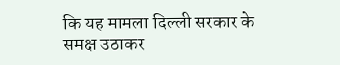कि यह मामला दिल्ली सरकार के समक्ष उठाकर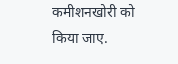कमीशनखोरी को किया जाए.